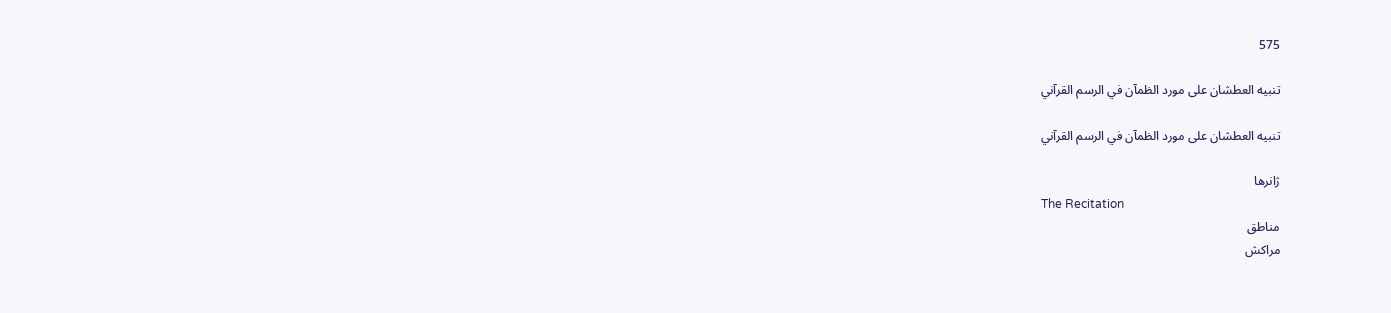575

تنبيه العطشان على مورد الظمآن في الرسم القرآني

تنبيه العطشان على مورد الظمآن في الرسم القرآني

ژانرها
The Recitation
مناطق
مراکش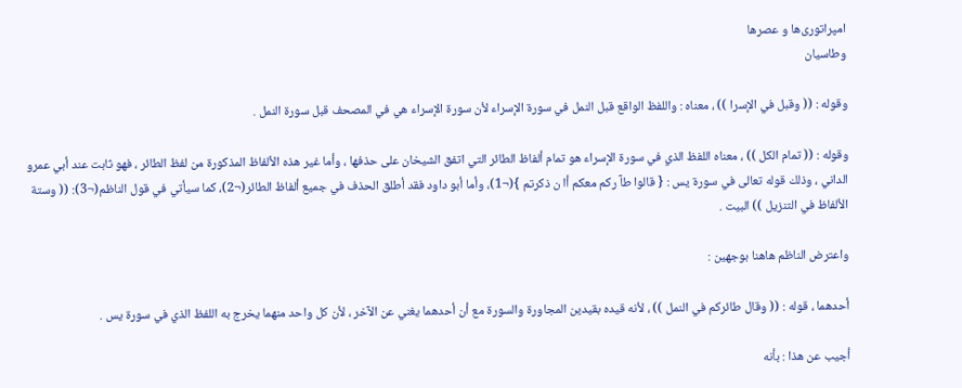امپراتوری‌ها و عصرها
وطاسیان

وقوله : (( وقبل في الإسرا )) ، معناه : واللفظ الواقع قبل النمل في سورة الإسراء لأن سورة الإسراء هي في المصحف قبل سورة النمل .

وقوله : (( تمام الكل )) ، معناه اللفظ الذي في سورة الإسراء هو تمام ألفاظ الطائر التي اتفق الشيخان على حذفها ، وأما غير هذه الألفاظ المذكورة من لفظ الطائر ، فهو ثابت عند أبي عمرو الداني ، وذلك قوله تعالى في سورة يس : { قالوا طآ ركم معكم أا ن ذكرتم }(¬1)، وأما أبو داود فقد أطلق الحذف في جميع ألفاظ الطائر(¬2)، كما سيأتي في قول الناظم(¬3): (( وستة الألفاظ في التنزيل )) البيت .

واعترض الناظم هاهنا بوجهين :

أحدهما ، قوله : (( وقال طائركم في النمل )) ، لأنه قيده بقيدين المجاورة والسورة مع أن أحدهما يغني عن الآخر ، لأن كل واحد منهما يخرج به اللفظ الذي في سورة يس .

أجيب عن هذا : بأنه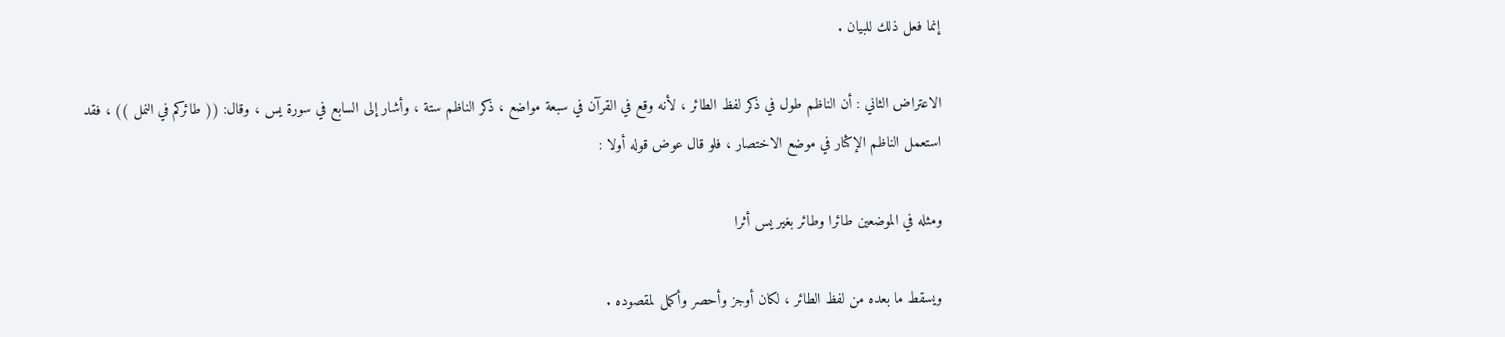إنما فعل ذلك للبيان .

الاعتراض الثاني : أن الناظم طول في ذكر لفظ الطائر ، لأنه وقع في القرآن في سبعة مواضع ، ذكر الناظم ستة ، وأشار إلى السابع في سورة يس ، وقال: (( طائركم في النمل )) ، فقد استعمل الناظم الإكثار في موضع الاختصار ، فلو قال عوض قوله أولا :

ومثله في الموضعين طائرا وطائر بغير يس أثرا

ويسقط ما بعده من لفظ الطائر ، لكان أوجز وأحصر وأكمل لمقصوده .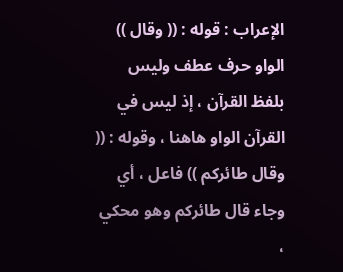الإعراب : قوله : (( وقال )) الواو حرف عطف وليس بلفظ القرآن ، إذ ليس في القرآن الواو هاهنا ، وقوله : (( وقال طائركم )) فاعل ، أي وجاء قال طائركم وهو محكي ،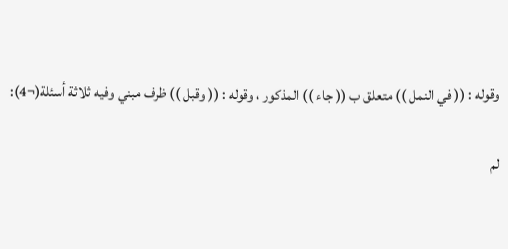وقوله : (( في النمل )) متعلق ب (( جاء )) المذكور ، وقوله : (( وقبل )) ظرف مبني وفيه ثلاثة أسئلة(¬4):

لم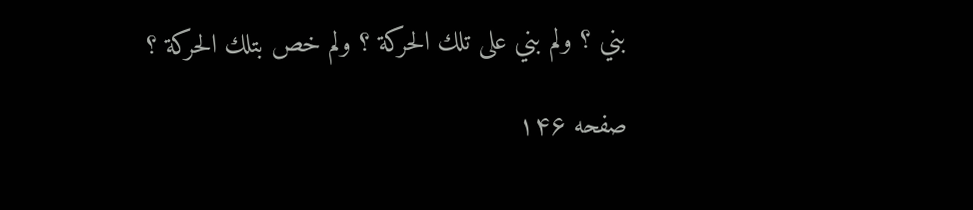بني ؟ ولم بني على تلك الحركة ؟ ولم خص بتلك الحركة ؟

صفحه ۱۴۶